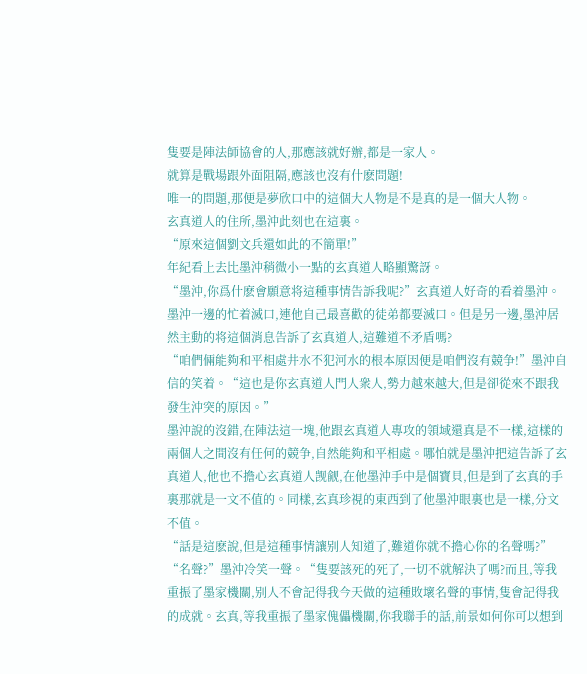隻要是陣法師協會的人,那應該就好辦,都是一家人。
就算是戰場跟外面阻隔,應該也沒有什麽問題!
唯一的問題,那便是夢欣口中的這個大人物是不是真的是一個大人物。
玄真道人的住所,墨沖此刻也在這裏。
“原來這個劉文兵還如此的不簡單!”
年紀看上去比墨沖稍微小一點的玄真道人略顯驚訝。
“墨沖,你爲什麽會願意将這種事情告訴我呢?”玄真道人好奇的看着墨沖。墨沖一邊的忙着滅口,連他自己最喜歡的徒弟都要滅口。但是另一邊,墨沖居然主動的将這個消息告訴了玄真道人,這難道不矛盾嗎?
“咱們倆能夠和平相處井水不犯河水的根本原因便是咱們沒有競争!”墨沖自信的笑着。“這也是你玄真道人門人衆人,勢力越來越大,但是卻從來不跟我發生沖突的原因。”
墨沖說的沒錯,在陣法這一塊,他跟玄真道人專攻的領域還真是不一樣,這樣的兩個人之間沒有任何的競争,自然能夠和平相處。哪怕就是墨沖把這告訴了玄真道人,他也不擔心玄真道人觊觎,在他墨沖手中是個寶貝,但是到了玄真的手裏那就是一文不值的。同樣,玄真珍視的東西到了他墨沖眼裏也是一樣,分文不值。
“話是這麽說,但是這種事情讓别人知道了,難道你就不擔心你的名聲嗎?”
“名聲?”墨沖冷笑一聲。“隻要該死的死了,一切不就解決了嗎?而且,等我重振了墨家機關,别人不會記得我今天做的這種敗壞名聲的事情,隻會記得我的成就。玄真,等我重振了墨家傀儡機關,你我聯手的話,前景如何你可以想到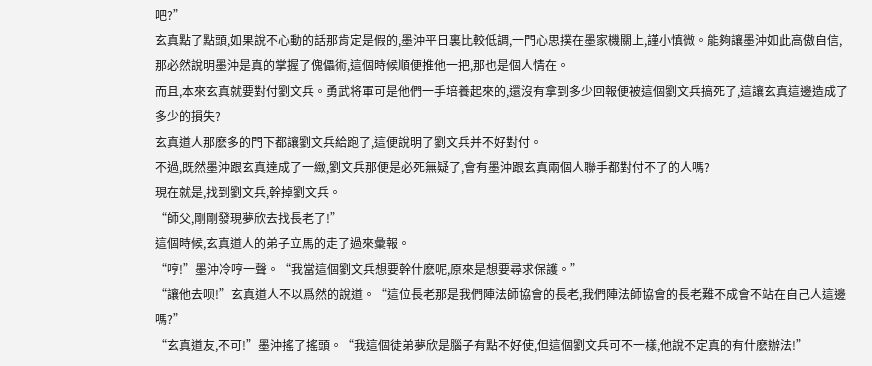吧?”
玄真點了點頭,如果說不心動的話那肯定是假的,墨沖平日裏比較低調,一門心思撲在墨家機關上,謹小慎微。能夠讓墨沖如此高傲自信,那必然說明墨沖是真的掌握了傀儡術,這個時候順便推他一把,那也是個人情在。
而且,本來玄真就要對付劉文兵。勇武将軍可是他們一手培養起來的,還沒有拿到多少回報便被這個劉文兵搞死了,這讓玄真這邊造成了多少的損失?
玄真道人那麽多的門下都讓劉文兵給跑了,這便說明了劉文兵并不好對付。
不過,既然墨沖跟玄真達成了一緻,劉文兵那便是必死無疑了,會有墨沖跟玄真兩個人聯手都對付不了的人嗎?
現在就是,找到劉文兵,幹掉劉文兵。
“師父,剛剛發現夢欣去找長老了!”
這個時候,玄真道人的弟子立馬的走了過來彙報。
“哼!”墨沖冷哼一聲。“我當這個劉文兵想要幹什麽呢,原來是想要尋求保護。”
“讓他去呗!”玄真道人不以爲然的說道。“這位長老那是我們陣法師協會的長老,我們陣法師協會的長老難不成會不站在自己人這邊嗎?”
“玄真道友,不可!”墨沖搖了搖頭。“我這個徒弟夢欣是腦子有點不好使,但這個劉文兵可不一樣,他說不定真的有什麽辦法!”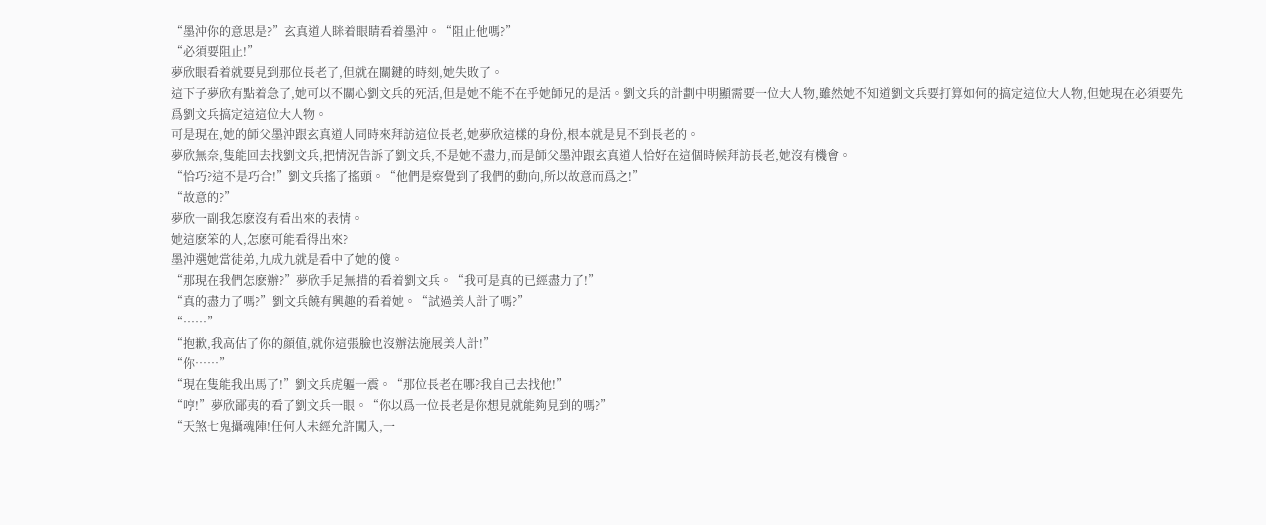“墨沖你的意思是?”玄真道人眯着眼睛看着墨沖。“阻止他嗎?”
“必須要阻止!”
夢欣眼看着就要見到那位長老了,但就在關鍵的時刻,她失敗了。
這下子夢欣有點着急了,她可以不關心劉文兵的死活,但是她不能不在乎她師兄的是活。劉文兵的計劃中明顯需要一位大人物,雖然她不知道劉文兵要打算如何的搞定這位大人物,但她現在必須要先爲劉文兵搞定這這位大人物。
可是現在,她的師父墨沖跟玄真道人同時來拜訪這位長老,她夢欣這樣的身份,根本就是見不到長老的。
夢欣無奈,隻能回去找劉文兵,把情況告訴了劉文兵,不是她不盡力,而是師父墨沖跟玄真道人恰好在這個時候拜訪長老,她沒有機會。
“恰巧?這不是巧合!”劉文兵搖了搖頭。“他們是察覺到了我們的動向,所以故意而爲之!”
“故意的?”
夢欣一副我怎麽沒有看出來的表情。
她這麽笨的人,怎麽可能看得出來?
墨沖選她當徒弟,九成九就是看中了她的傻。
“那現在我們怎麽辦?”夢欣手足無措的看着劉文兵。“我可是真的已經盡力了!”
“真的盡力了嗎?”劉文兵饒有興趣的看着她。“試過美人計了嗎?”
“……”
“抱歉,我高估了你的顔值,就你這張臉也沒辦法施展美人計!”
“你……”
“現在隻能我出馬了!”劉文兵虎軀一震。“那位長老在哪?我自己去找他!”
“哼!”夢欣鄙夷的看了劉文兵一眼。“你以爲一位長老是你想見就能夠見到的嗎?”
“天煞七鬼攝魂陣!任何人未經允許闖入,一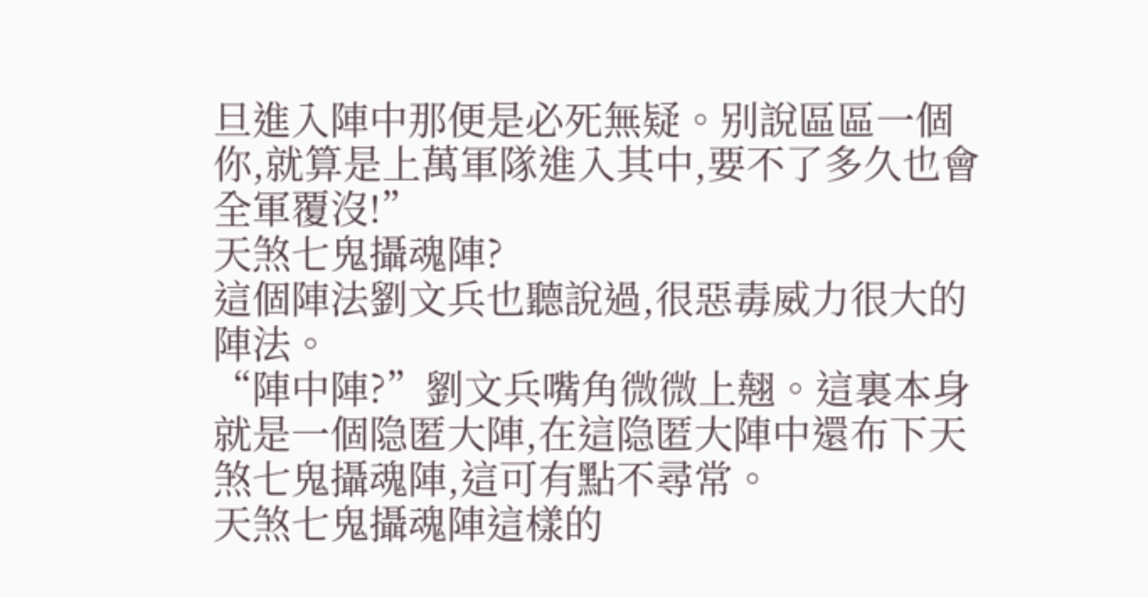旦進入陣中那便是必死無疑。别說區區一個你,就算是上萬軍隊進入其中,要不了多久也會全軍覆沒!”
天煞七鬼攝魂陣?
這個陣法劉文兵也聽說過,很惡毒威力很大的陣法。
“陣中陣?”劉文兵嘴角微微上翹。這裏本身就是一個隐匿大陣,在這隐匿大陣中還布下天煞七鬼攝魂陣,這可有點不尋常。
天煞七鬼攝魂陣這樣的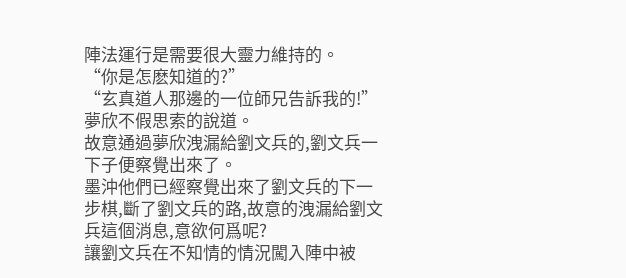陣法運行是需要很大靈力維持的。
“你是怎麽知道的?”
“玄真道人那邊的一位師兄告訴我的!”夢欣不假思索的說道。
故意通過夢欣洩漏給劉文兵的,劉文兵一下子便察覺出來了。
墨沖他們已經察覺出來了劉文兵的下一步棋,斷了劉文兵的路,故意的洩漏給劉文兵這個消息,意欲何爲呢?
讓劉文兵在不知情的情況闖入陣中被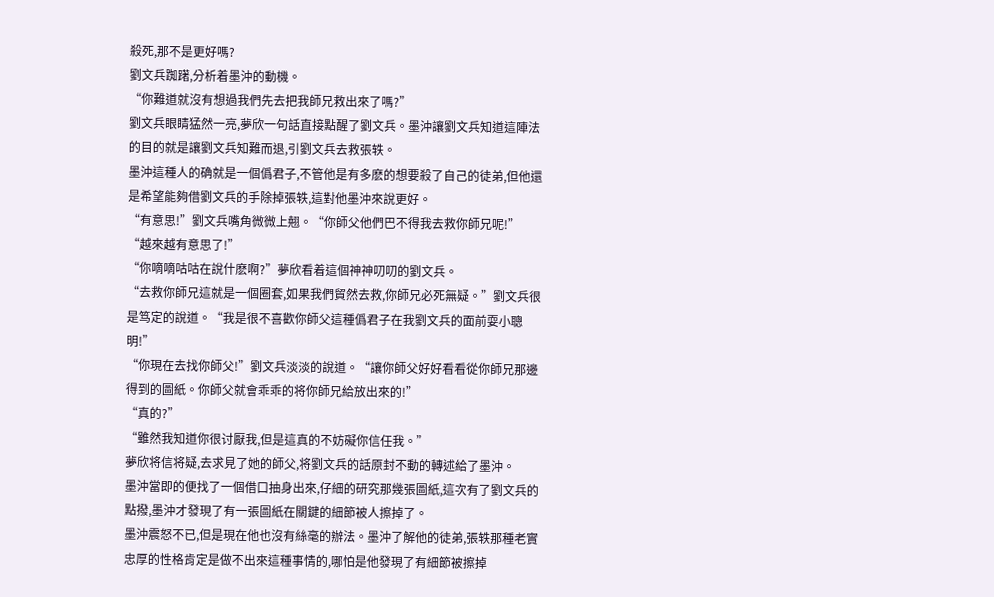殺死,那不是更好嗎?
劉文兵踟躇,分析着墨沖的動機。
“你難道就沒有想過我們先去把我師兄救出來了嗎?”
劉文兵眼睛猛然一亮,夢欣一句話直接點醒了劉文兵。墨沖讓劉文兵知道這陣法的目的就是讓劉文兵知難而退,引劉文兵去救張轶。
墨沖這種人的确就是一個僞君子,不管他是有多麽的想要殺了自己的徒弟,但他還是希望能夠借劉文兵的手除掉張轶,這對他墨沖來說更好。
“有意思!”劉文兵嘴角微微上翹。“你師父他們巴不得我去救你師兄呢!”
“越來越有意思了!”
“你嘀嘀咕咕在說什麽啊?”夢欣看着這個神神叨叨的劉文兵。
“去救你師兄這就是一個圈套,如果我們貿然去救,你師兄必死無疑。”劉文兵很是笃定的說道。“我是很不喜歡你師父這種僞君子在我劉文兵的面前耍小聰明!”
“你現在去找你師父!”劉文兵淡淡的說道。“讓你師父好好看看從你師兄那邊得到的圖紙。你師父就會乖乖的将你師兄給放出來的!”
“真的?”
“雖然我知道你很讨厭我,但是這真的不妨礙你信任我。”
夢欣将信将疑,去求見了她的師父,将劉文兵的話原封不動的轉述給了墨沖。
墨沖當即的便找了一個借口抽身出來,仔細的研究那幾張圖紙,這次有了劉文兵的點撥,墨沖才發現了有一張圖紙在關鍵的細節被人擦掉了。
墨沖震怒不已,但是現在他也沒有絲毫的辦法。墨沖了解他的徒弟,張轶那種老實忠厚的性格肯定是做不出來這種事情的,哪怕是他發現了有細節被擦掉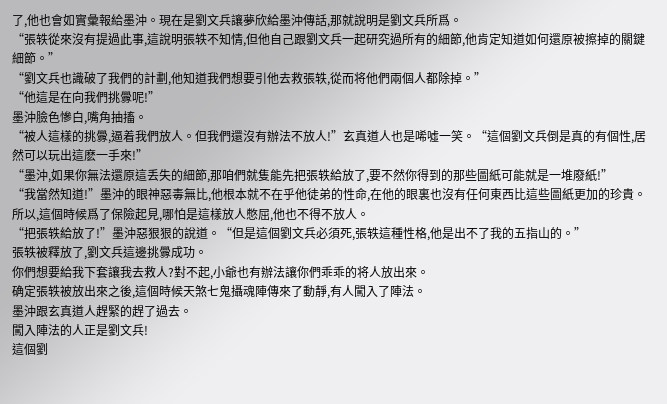了,他也會如實彙報給墨沖。現在是劉文兵讓夢欣給墨沖傳話,那就說明是劉文兵所爲。
“張轶從來沒有提過此事,這說明張轶不知情,但他自己跟劉文兵一起研究過所有的細節,他肯定知道如何還原被擦掉的關鍵細節。”
“劉文兵也識破了我們的計劃,他知道我們想要引他去救張轶,從而将他們兩個人都除掉。”
“他這是在向我們挑釁呢!”
墨沖臉色慘白,嘴角抽搐。
“被人這樣的挑釁,逼着我們放人。但我們還沒有辦法不放人!”玄真道人也是唏噓一笑。“這個劉文兵倒是真的有個性,居然可以玩出這麽一手來!”
“墨沖,如果你無法還原這丢失的細節,那咱們就隻能先把張轶給放了,要不然你得到的那些圖紙可能就是一堆廢紙!”
“我當然知道!”墨沖的眼神惡毒無比,他根本就不在乎他徒弟的性命,在他的眼裏也沒有任何東西比這些圖紙更加的珍貴。
所以,這個時候爲了保險起見,哪怕是這樣放人憋屈,他也不得不放人。
“把張轶給放了!”墨沖惡狠狠的說道。“但是這個劉文兵必須死,張轶這種性格,他是出不了我的五指山的。”
張轶被釋放了,劉文兵這邊挑釁成功。
你們想要給我下套讓我去救人?對不起,小爺也有辦法讓你們乖乖的将人放出來。
确定張轶被放出來之後,這個時候天煞七鬼攝魂陣傳來了動靜,有人闖入了陣法。
墨沖跟玄真道人趕緊的趕了過去。
闖入陣法的人正是劉文兵!
這個劉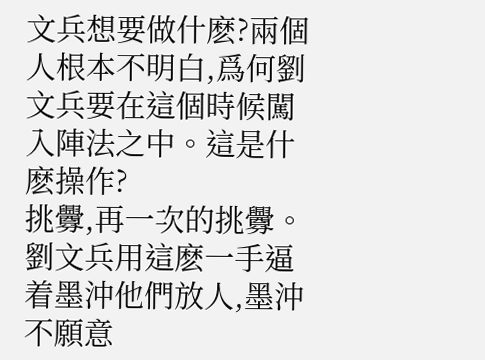文兵想要做什麽?兩個人根本不明白,爲何劉文兵要在這個時候闖入陣法之中。這是什麽操作?
挑釁,再一次的挑釁。
劉文兵用這麽一手逼着墨沖他們放人,墨沖不願意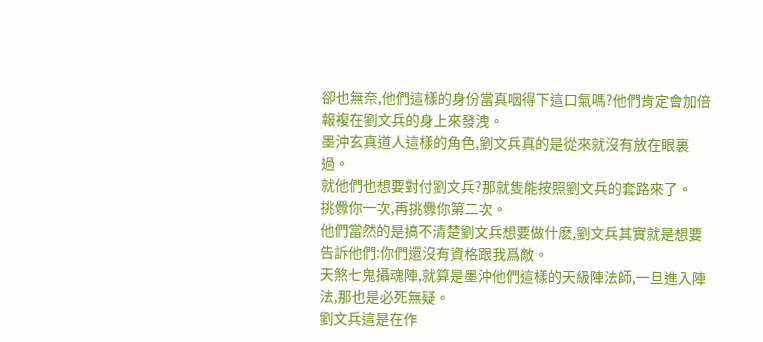卻也無奈,他們這樣的身份當真咽得下這口氣嗎?他們肯定會加倍報複在劉文兵的身上來發洩。
墨沖玄真道人這樣的角色,劉文兵真的是從來就沒有放在眼裏過。
就他們也想要對付劉文兵?那就隻能按照劉文兵的套路來了。
挑釁你一次,再挑釁你第二次。
他們當然的是搞不清楚劉文兵想要做什麽,劉文兵其實就是想要告訴他們:你們還沒有資格跟我爲敵。
天煞七鬼攝魂陣,就算是墨沖他們這樣的天級陣法師,一旦進入陣法,那也是必死無疑。
劉文兵這是在作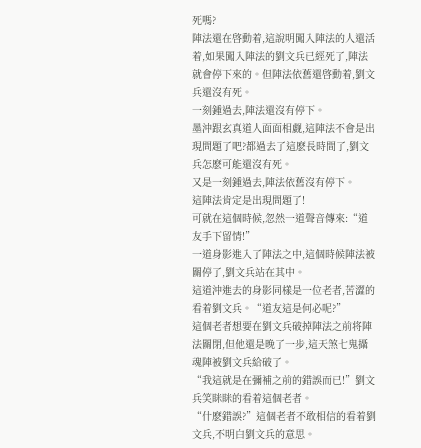死嗎?
陣法還在啓動着,這說明闖入陣法的人還活着,如果闖入陣法的劉文兵已經死了,陣法就會停下來的。但陣法依舊還啓動着,劉文兵還沒有死。
一刻鍾過去,陣法還沒有停下。
墨沖跟玄真道人面面相觑,這陣法不會是出現問題了吧?都過去了這麽長時間了,劉文兵怎麽可能還沒有死。
又是一刻鍾過去,陣法依舊沒有停下。
這陣法肯定是出現問題了!
可就在這個時候,忽然一道聲音傳來:“道友手下留情!”
一道身影進入了陣法之中,這個時候陣法被關停了,劉文兵站在其中。
這道沖進去的身影同樣是一位老者,苦澀的看着劉文兵。“道友這是何必呢?”
這個老者想要在劉文兵破掉陣法之前将陣法關閉,但他還是晚了一步,這天煞七鬼攝魂陣被劉文兵給破了。
“我這就是在彌補之前的錯誤而已!”劉文兵笑眯眯的看着這個老者。
“什麽錯誤?”這個老者不敢相信的看着劉文兵,不明白劉文兵的意思。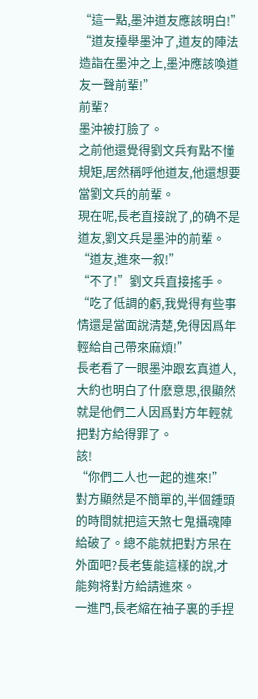“這一點,墨沖道友應該明白!”
“道友擡舉墨沖了,道友的陣法造詣在墨沖之上,墨沖應該喚道友一聲前輩!”
前輩?
墨沖被打臉了。
之前他還覺得劉文兵有點不懂規矩,居然稱呼他道友,他還想要當劉文兵的前輩。
現在呢,長老直接說了,的确不是道友,劉文兵是墨沖的前輩。
“道友,進來一叙!”
“不了!”劉文兵直接搖手。“吃了低調的虧,我覺得有些事情還是當面說清楚,免得因爲年輕給自己帶來麻煩!”
長老看了一眼墨沖跟玄真道人,大約也明白了什麽意思,很顯然就是他們二人因爲對方年輕就把對方給得罪了。
該!
“你們二人也一起的進來!”
對方顯然是不簡單的,半個鍾頭的時間就把這天煞七鬼攝魂陣給破了。總不能就把對方呆在外面吧?長老隻能這樣的說,才能夠将對方給請進來。
一進門,長老縮在袖子裏的手捏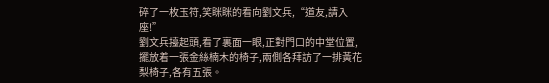碎了一枚玉符,笑眯眯的看向劉文兵,“道友,請入座!”
劉文兵擡起頭,看了裏面一眼,正對門口的中堂位置,擺放着一張金絲楠木的椅子,兩側各拜訪了一排黃花梨椅子,各有五張。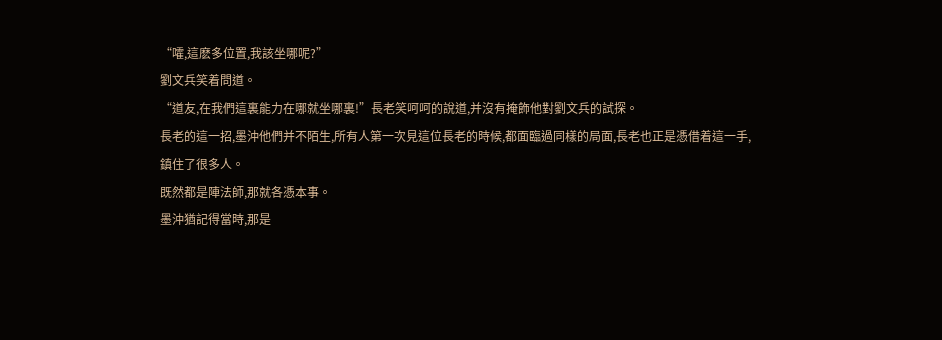“嚯,這麽多位置,我該坐哪呢?”
劉文兵笑着問道。
“道友,在我們這裏能力在哪就坐哪裏!”長老笑呵呵的說道,并沒有掩飾他對劉文兵的試探。
長老的這一招,墨沖他們并不陌生,所有人第一次見這位長老的時候,都面臨過同樣的局面,長老也正是憑借着這一手,鎮住了很多人。
既然都是陣法師,那就各憑本事。
墨沖猶記得當時,那是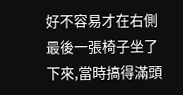好不容易才在右側最後一張椅子坐了下來,當時搞得滿頭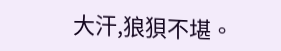大汗,狼狽不堪。